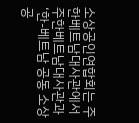소상공인연합회는 주한베트남대사관에서 주한베트남대사관과 ‘한-베트남 공동 소상공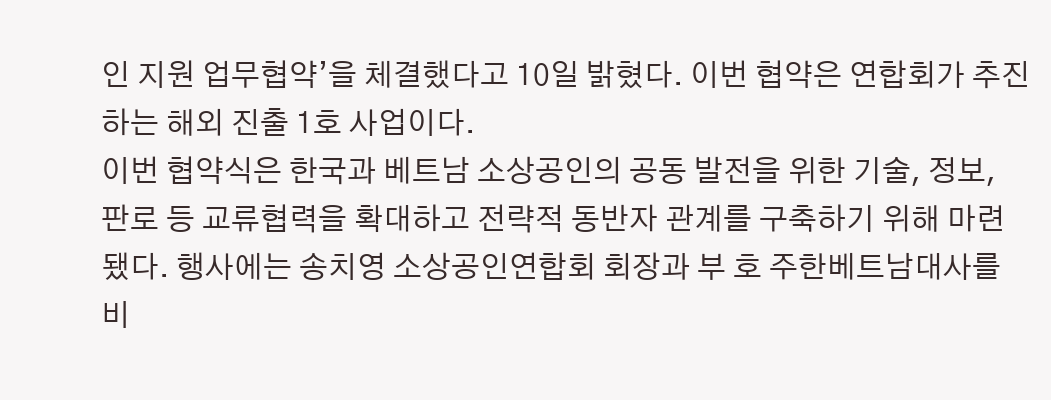인 지원 업무협약’을 체결했다고 10일 밝혔다. 이번 협약은 연합회가 추진하는 해외 진출 1호 사업이다.
이번 협약식은 한국과 베트남 소상공인의 공동 발전을 위한 기술, 정보, 판로 등 교류협력을 확대하고 전략적 동반자 관계를 구축하기 위해 마련됐다. 행사에는 송치영 소상공인연합회 회장과 부 호 주한베트남대사를 비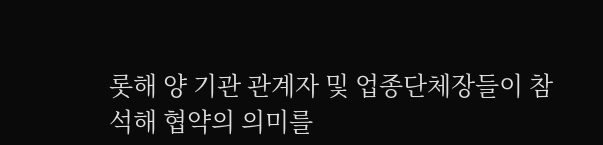롯해 양 기관 관계자 및 업종단체장들이 참석해 협약의 의미를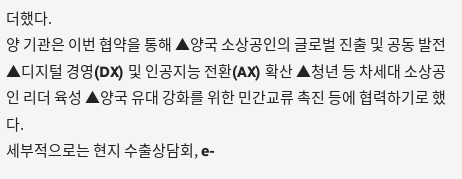더했다.
양 기관은 이번 협약을 통해 ▲양국 소상공인의 글로벌 진출 및 공동 발전 ▲디지털 경영(DX) 및 인공지능 전환(AX) 확산 ▲청년 등 차세대 소상공인 리더 육성 ▲양국 유대 강화를 위한 민간교류 촉진 등에 협력하기로 했다.
세부적으로는 현지 수출상담회, e-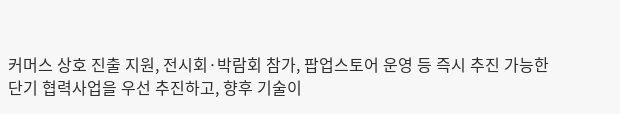커머스 상호 진출 지원, 전시회·박람회 참가, 팝업스토어 운영 등 즉시 추진 가능한 단기 협력사업을 우선 추진하고, 향후 기술이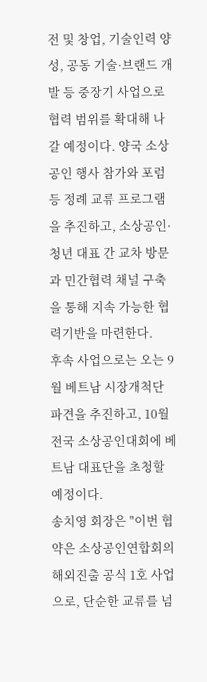전 및 창업, 기술인력 양성, 공동 기술·브랜드 개발 등 중장기 사업으로 협력 범위를 확대해 나갈 예정이다. 양국 소상공인 행사 참가와 포럼 등 정례 교류 프로그램을 추진하고, 소상공인·청년 대표 간 교차 방문과 민간협력 채널 구축을 통해 지속 가능한 협력기반을 마련한다.
후속 사업으로는 오는 9월 베트남 시장개척단 파견을 추진하고, 10월 전국 소상공인대회에 베트남 대표단을 초청할 예정이다.
송치영 회장은 "이번 협약은 소상공인연합회의 해외진출 공식 1호 사업으로, 단순한 교류를 넘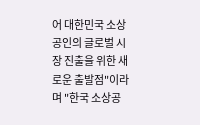어 대한민국 소상공인의 글로벌 시장 진출을 위한 새로운 출발점"이라며 "한국 소상공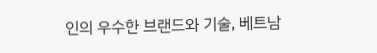인의 우수한 브랜드와 기술, 베트남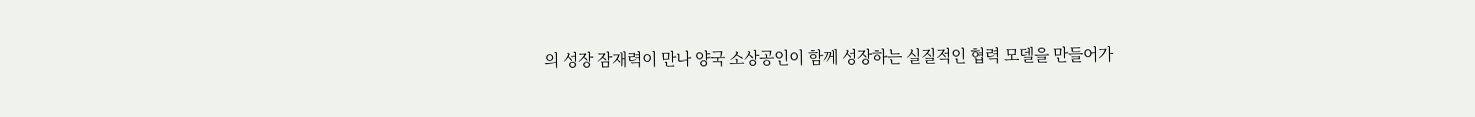의 성장 잠재력이 만나 양국 소상공인이 함께 성장하는 실질적인 협력 모델을 만들어가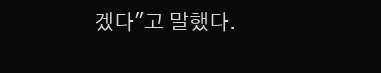겠다"고 말했다.